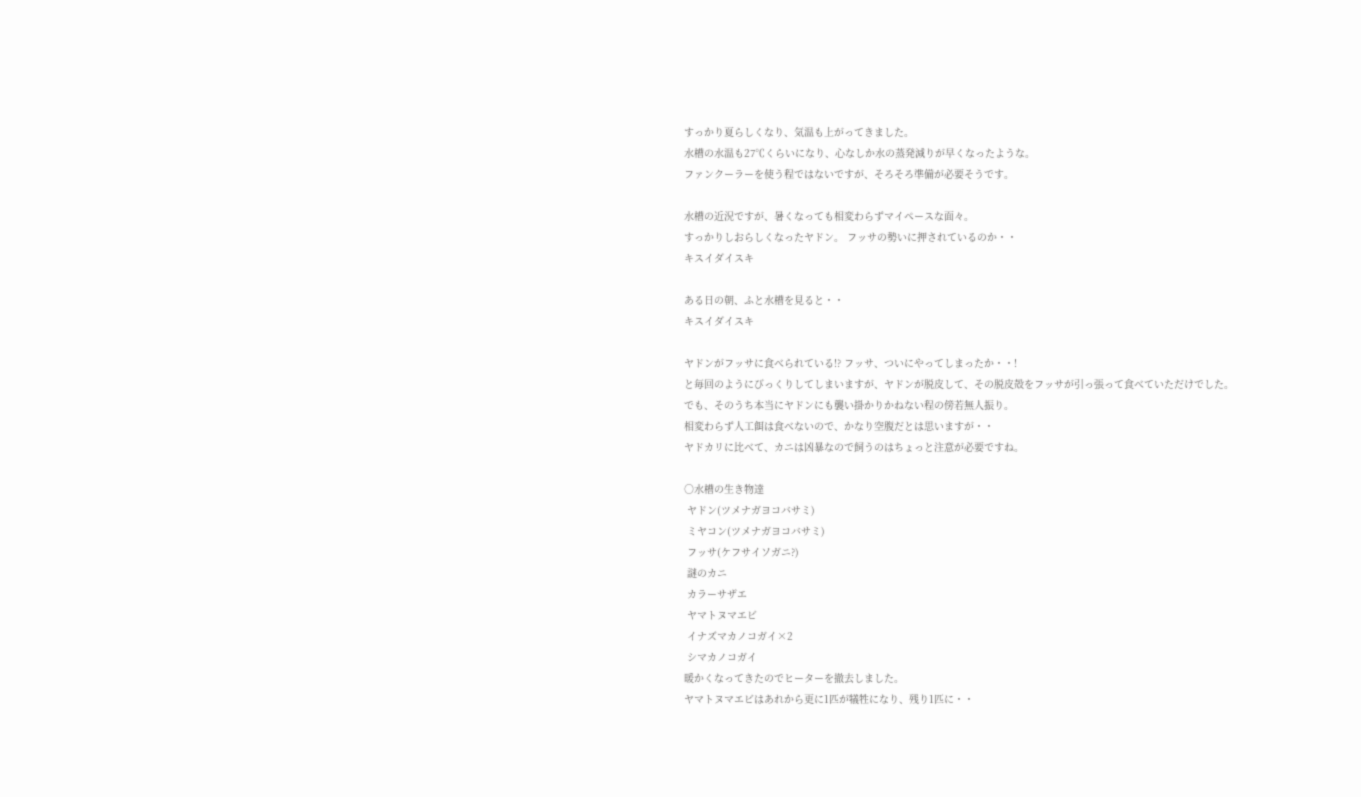すっかり夏らしくなり、気温も上がってきました。
水槽の水温も27℃くらいになり、心なしか水の蒸発減りが早くなったような。
ファンクーラーを使う程ではないですが、そろそろ準備が必要そうです。

水槽の近況ですが、暑くなっても相変わらずマイペースな面々。
すっかりしおらしくなったヤドン。 フッサの勢いに押されているのか・・
キスイダイスキ

ある日の朝、ふと水槽を見ると・・
キスイダイスキ

ヤドンがフッサに食べられている!? フッサ、ついにやってしまったか・・!
と毎回のようにびっくりしてしまいますが、ヤドンが脱皮して、その脱皮殻をフッサが引っ張って食べていただけでした。
でも、そのうち本当にヤドンにも襲い掛かりかねない程の傍若無人振り。
相変わらず人工餌は食べないので、かなり空腹だとは思いますが・・
ヤドカリに比べて、カニは凶暴なので飼うのはちょっと注意が必要ですね。

○水槽の生き物達
 ヤドン(ツメナガヨコバサミ)
 ミヤコン(ツメナガヨコバサミ)
 フッサ(ケフサイソガニ?)
 謎のカニ
 カラーサザエ
 ヤマトヌマエビ
 イナズマカノコガイ×2
 シマカノコガイ
暖かくなってきたのでヒーターを撤去しました。
ヤマトヌマエビはあれから更に1匹が犠牲になり、残り1匹に・・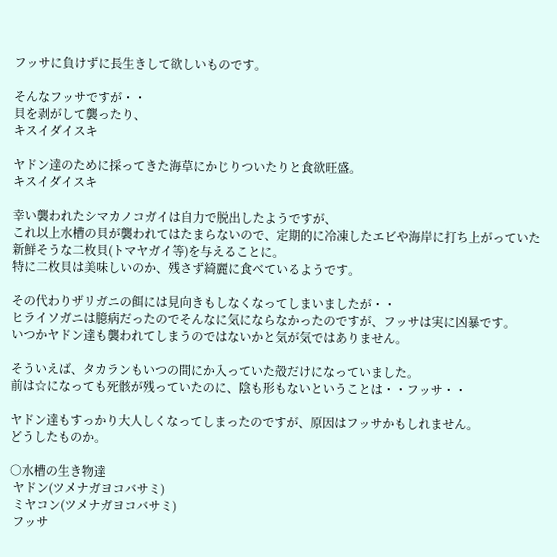フッサに負けずに長生きして欲しいものです。

そんなフッサですが・・
貝を剥がして襲ったり、
キスイダイスキ

ヤドン達のために採ってきた海草にかじりついたりと食欲旺盛。
キスイダイスキ

幸い襲われたシマカノコガイは自力で脱出したようですが、
これ以上水槽の貝が襲われてはたまらないので、定期的に冷凍したエビや海岸に打ち上がっていた新鮮そうな二枚貝(トマヤガイ等)を与えることに。
特に二枚貝は美味しいのか、残さず綺麗に食べているようです。

その代わりザリガニの餌には見向きもしなくなってしまいましたが・・
ヒライソガニは臆病だったのでそんなに気にならなかったのですが、フッサは実に凶暴です。
いつかヤドン達も襲われてしまうのではないかと気が気ではありません。

そういえば、タカランもいつの間にか入っていた殻だけになっていました。
前は☆になっても死骸が残っていたのに、陰も形もないということは・・フッサ・・

ヤドン達もすっかり大人しくなってしまったのですが、原因はフッサかもしれません。
どうしたものか。

○水槽の生き物達
 ヤドン(ツメナガヨコバサミ)
 ミヤコン(ツメナガヨコバサミ)
 フッサ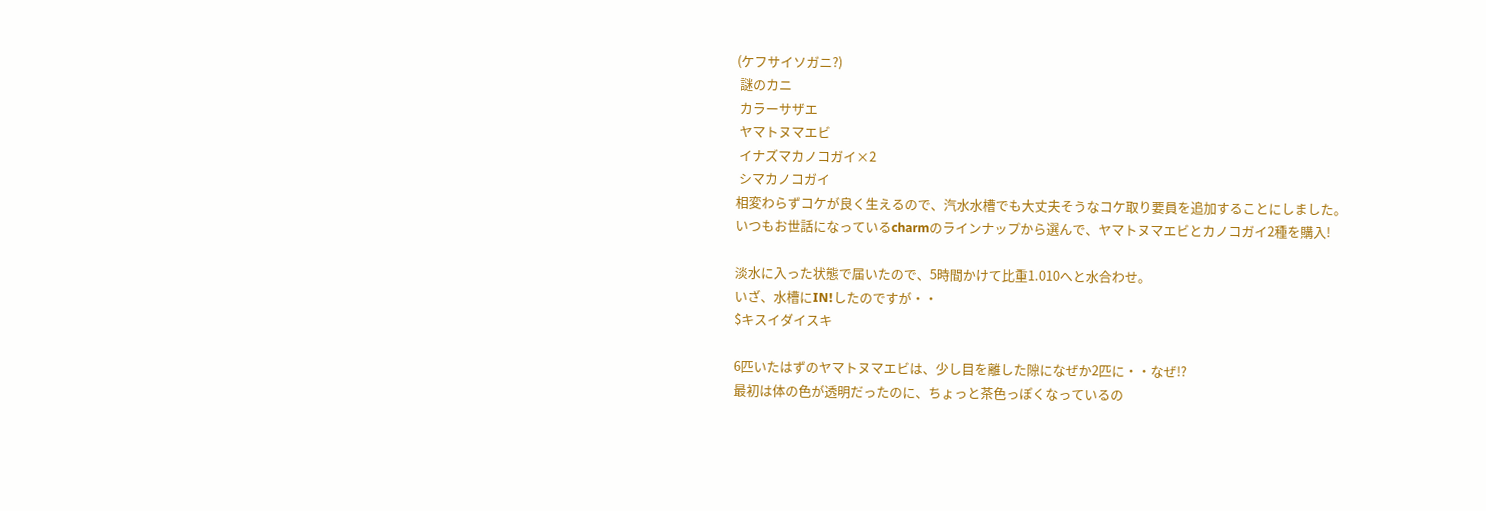(ケフサイソガニ?)
 謎のカニ
 カラーサザエ
 ヤマトヌマエビ
 イナズマカノコガイ×2
 シマカノコガイ
相変わらずコケが良く生えるので、汽水水槽でも大丈夫そうなコケ取り要員を追加することにしました。
いつもお世話になっているcharmのラインナップから選んで、ヤマトヌマエビとカノコガイ2種を購入!

淡水に入った状態で届いたので、5時間かけて比重1.010へと水合わせ。
いざ、水槽にIN!したのですが・・
$キスイダイスキ

6匹いたはずのヤマトヌマエビは、少し目を離した隙になぜか2匹に・・なぜ!?
最初は体の色が透明だったのに、ちょっと茶色っぽくなっているの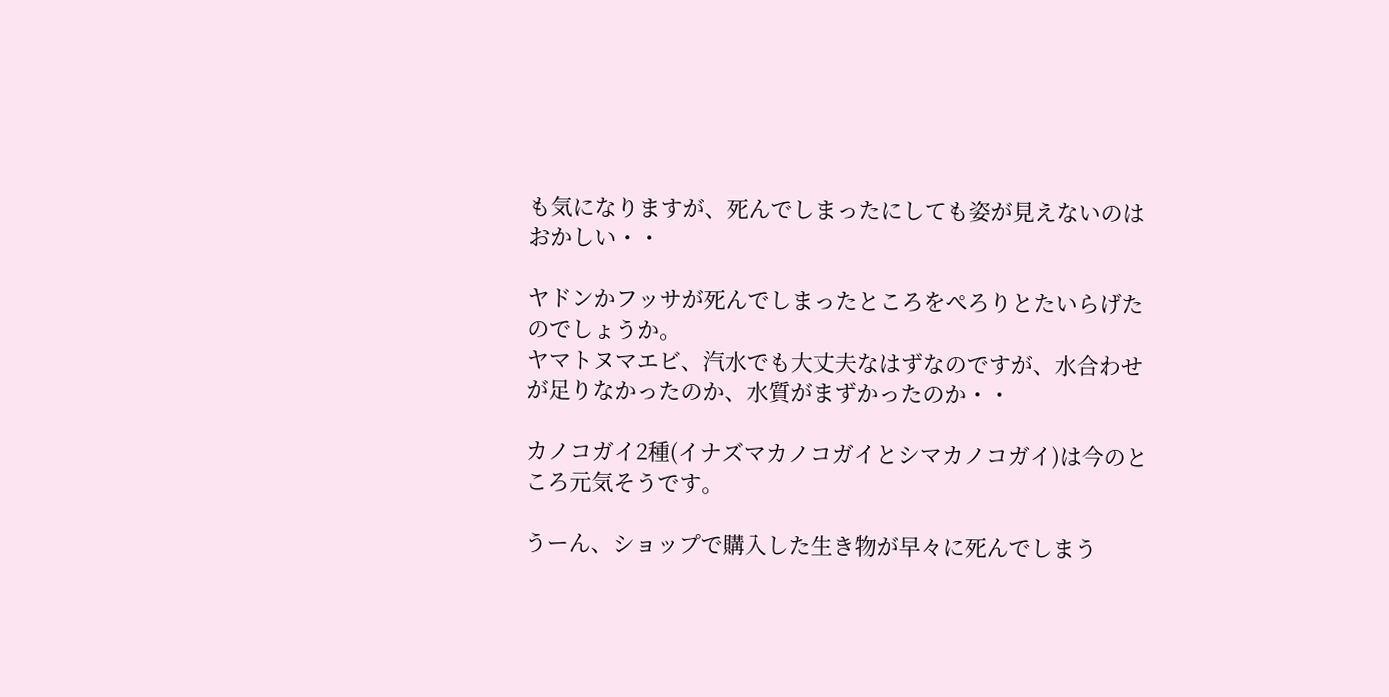も気になりますが、死んでしまったにしても姿が見えないのはおかしい・・

ヤドンかフッサが死んでしまったところをぺろりとたいらげたのでしょうか。
ヤマトヌマエビ、汽水でも大丈夫なはずなのですが、水合わせが足りなかったのか、水質がまずかったのか・・

カノコガイ2種(イナズマカノコガイとシマカノコガイ)は今のところ元気そうです。

うーん、ショップで購入した生き物が早々に死んでしまう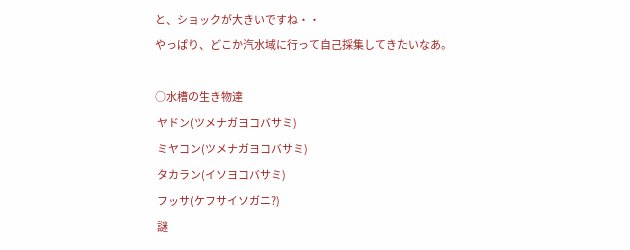と、ショックが大きいですね・・
やっぱり、どこか汽水域に行って自己採集してきたいなあ。

○水槽の生き物達
 ヤドン(ツメナガヨコバサミ)
 ミヤコン(ツメナガヨコバサミ)
 タカラン(イソヨコバサミ)
 フッサ(ケフサイソガニ?)
 謎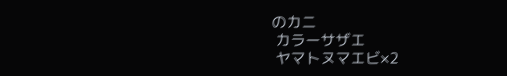のカニ
 カラーサザエ
 ヤマトヌマエビ×2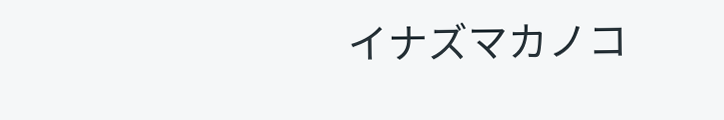イナズマカノコ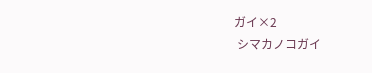ガイ×2
 シマカノコガイ